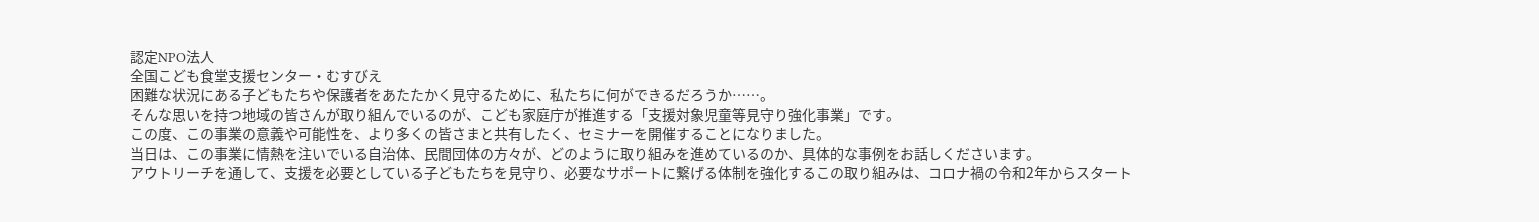認定NPO法人
全国こども食堂支援センター・むすびえ
困難な状況にある子どもたちや保護者をあたたかく見守るために、私たちに何ができるだろうか……。
そんな思いを持つ地域の皆さんが取り組んでいるのが、こども家庭庁が推進する「支援対象児童等見守り強化事業」です。
この度、この事業の意義や可能性を、より多くの皆さまと共有したく、セミナーを開催することになりました。
当日は、この事業に情熱を注いでいる自治体、民間団体の方々が、どのように取り組みを進めているのか、具体的な事例をお話しくださいます。
アウトリーチを通して、支援を必要としている子どもたちを見守り、必要なサポートに繋げる体制を強化するこの取り組みは、コロナ禍の令和2年からスタート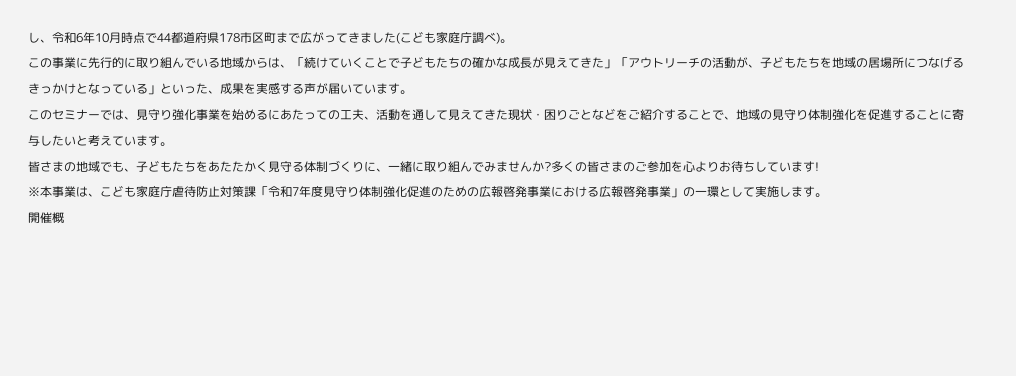し、令和6年10月時点で44都道府県178市区町まで広がってきました(こども家庭庁調べ)。
この事業に先行的に取り組んでいる地域からは、「続けていくことで子どもたちの確かな成長が見えてきた」「アウトリーチの活動が、子どもたちを地域の居場所につなげるきっかけとなっている」といった、成果を実感する声が届いています。
このセミナーでは、見守り強化事業を始めるにあたっての工夫、活動を通して見えてきた現状・困りごとなどをご紹介することで、地域の見守り体制強化を促進することに寄与したいと考えています。
皆さまの地域でも、子どもたちをあたたかく見守る体制づくりに、一緒に取り組んでみませんか?多くの皆さまのご参加を心よりお待ちしています!
※本事業は、こども家庭庁虐待防止対策課「令和7年度見守り体制強化促進のための広報啓発事業における広報啓発事業」の一環として実施します。
開催概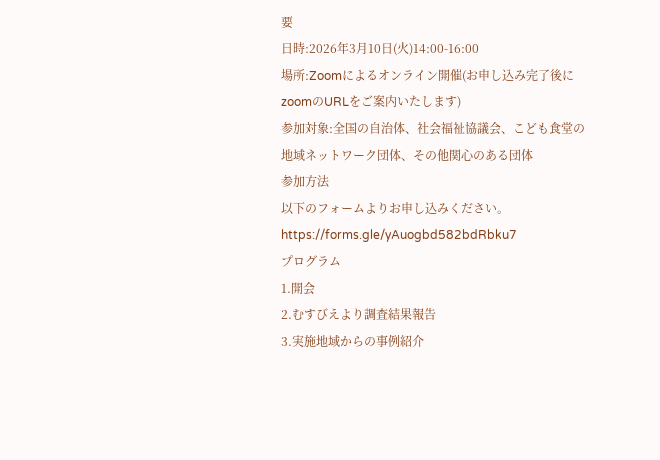要
日時:2026年3月10日(火)14:00-16:00
場所:Zoomによるオンライン開催(お申し込み完了後にzoomのURLをご案内いたします)
参加対象:全国の自治体、社会福祉協議会、こども食堂の地域ネットワーク団体、その他関心のある団体
参加方法
以下のフォームよりお申し込みください。
https://forms.gle/yAuogbd582bdRbku7
プログラム
1.開会
2.むすびえより調査結果報告
3.実施地域からの事例紹介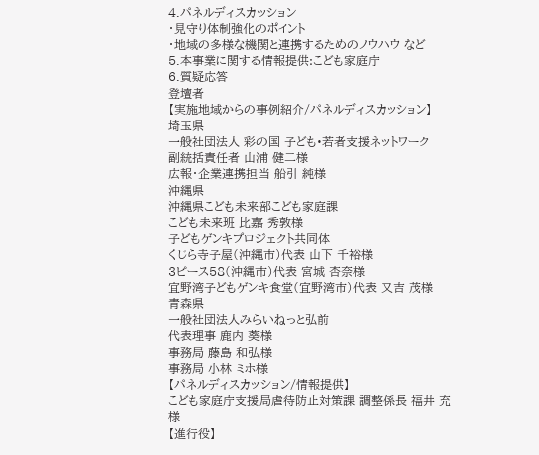4.パネルディスカッション
・見守り体制強化のポイント
・地域の多様な機関と連携するためのノウハウ など
5.本事業に関する情報提供:こども家庭庁
6.質疑応答
登壇者
【実施地域からの事例紹介/パネルディスカッション】
埼玉県
一般社団法人 彩の国 子ども•若者支援ネットワーク
副統括責任者 山浦 健二様
広報・企業連携担当 船引 純様
沖縄県
沖縄県こども未来部こども家庭課
こども未来班 比嘉 秀敦様
子どもゲンキプロジェクト共同体
くじら寺子屋(沖縄市)代表 山下 千裕様
3ピース58(沖縄市)代表 宮城 杏奈様
宜野湾子どもゲンキ食堂(宜野湾市)代表 又吉 茂様
青森県
一般社団法人みらいねっと弘前
代表理事 鹿内 葵様
事務局 藤島 和弘様
事務局 小林 ミホ様
【パネルディスカッション/情報提供】
こども家庭庁支援局虐待防止対策課 調整係長 福井 充様
【進行役】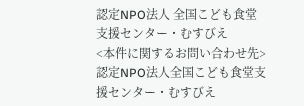認定NPO法人 全国こども食堂支援センター・むすびえ
<本件に関するお問い合わせ先>
認定NPO法人全国こども食堂支援センター・むすびえ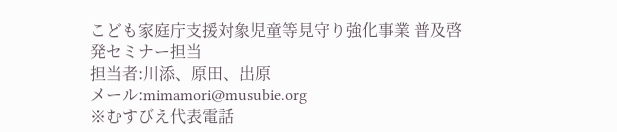こども家庭庁支援対象児童等見守り強化事業 普及啓発セミナー担当
担当者:川添、原田、出原
メール:mimamori@musubie.org
※むすびえ代表電話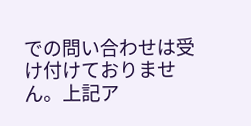での問い合わせは受け付けておりません。上記ア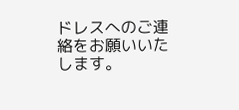ドレスへのご連絡をお願いいたします。